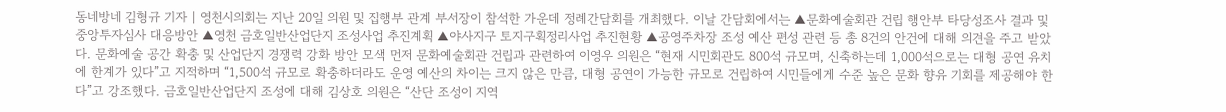동네방네 김형규 기자 | 영천시의회는 지난 20일 의원 및 집행부 관계 부서장이 참석한 가운데 정례간담회를 개최했다. 이날 간담회에서는 ▲문화예술회관 건립 행안부 타당성조사 결과 및 중앙투자심사 대응방안 ▲영천 금호일반산업단지 조성사업 추진계획 ▲야사지구 토지구획정리사업 추진현황 ▲공영주차장 조성 예산 편성 관련 등 총 8건의 안건에 대해 의견을 주고 받았다. 문화예술 공간 확충 및 산업단지 경쟁력 강화 방안 모색 먼저 문화예술회관 건립과 관련하여 이영우 의원은 “현재 시민회관도 800석 규모며, 신축하는데 1,000석으로는 대형 공연 유치에 한계가 있다”고 지적하며 “1,500석 규모로 확충하더라도 운영 예산의 차이는 크지 않은 만큼, 대형 공연이 가능한 규모로 건립하여 시민들에게 수준 높은 문화 향유 기회를 제공해야 한다”고 강조했다. 금호일반산업단지 조성에 대해 김상호 의원은 “산단 조성이 지역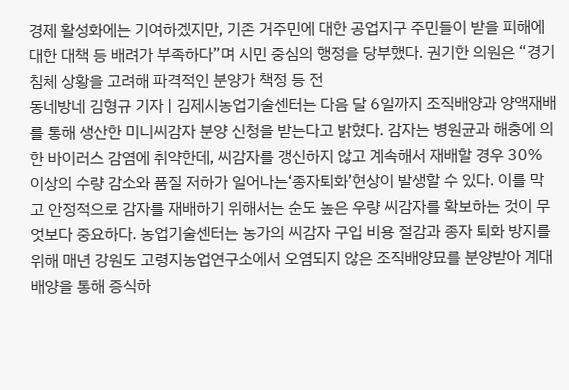경제 활성화에는 기여하겠지만, 기존 거주민에 대한 공업지구 주민들이 받을 피해에 대한 대책 등 배려가 부족하다”며 시민 중심의 행정을 당부했다. 권기한 의원은 “경기 침체 상황을 고려해 파격적인 분양가 책정 등 전
동네방네 김형규 기자 | 김제시농업기술센터는 다음 달 6일까지 조직배양과 양액재배를 통해 생산한 미니씨감자 분양 신청을 받는다고 밝혔다. 감자는 병원균과 해충에 의한 바이러스 감염에 취약한데, 씨감자를 갱신하지 않고 계속해서 재배할 경우 30% 이상의 수량 감소와 품질 저하가 일어나는‘종자퇴화’현상이 발생할 수 있다. 이를 막고 안정적으로 감자를 재배하기 위해서는 순도 높은 우량 씨감자를 확보하는 것이 무엇보다 중요하다. 농업기술센터는 농가의 씨감자 구입 비용 절감과 종자 퇴화 방지를 위해 매년 강원도 고령지농업연구소에서 오염되지 않은 조직배양묘를 분양받아 계대배양을 통해 증식하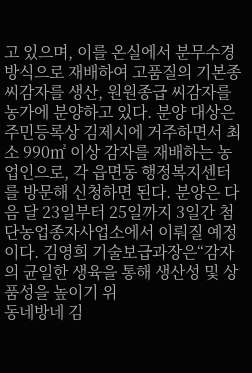고 있으며, 이를 온실에서 분무수경 방식으로 재배하여 고품질의 기본종 씨감자를 생산, 원원종급 씨감자를 농가에 분양하고 있다. 분양 대상은 주민등록상 김제시에 거주하면서 최소 990㎡ 이상 감자를 재배하는 농업인으로, 각 읍면동 행정복지센터를 방문해 신청하면 된다. 분양은 다음 달 23일부터 25일까지 3일간 첨단농업종자사업소에서 이뤄질 예정이다. 김영희 기술보급과장은“감자의 균일한 생육을 통해 생산성 및 상품성을 높이기 위
동네방네 김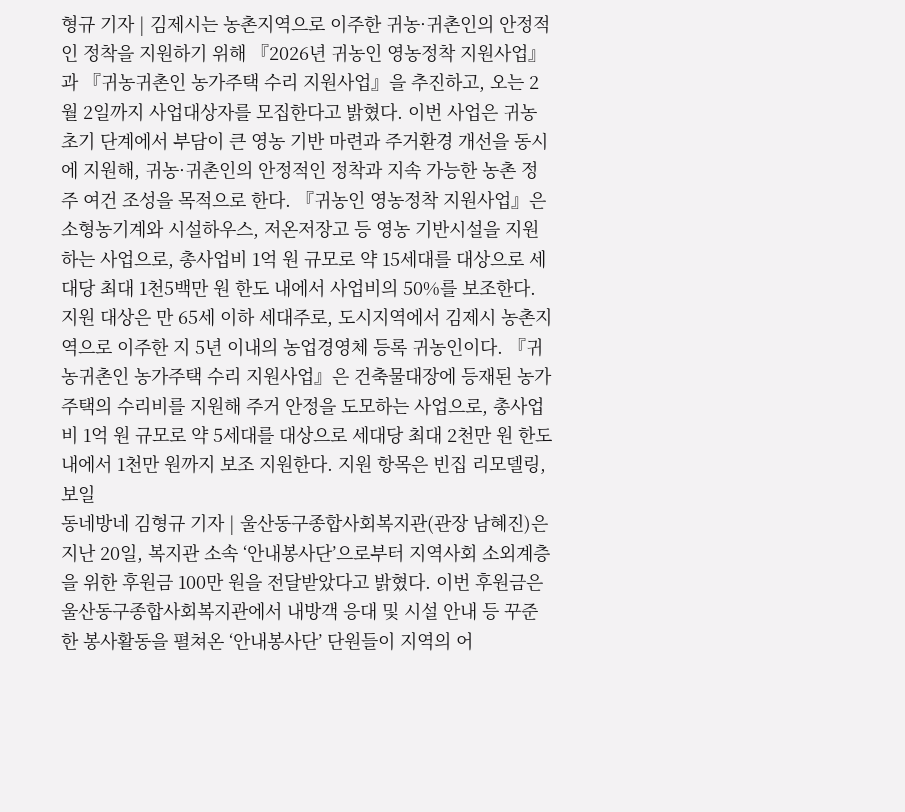형규 기자 | 김제시는 농촌지역으로 이주한 귀농·귀촌인의 안정적인 정착을 지원하기 위해 『2026년 귀농인 영농정착 지원사업』과 『귀농귀촌인 농가주택 수리 지원사업』을 추진하고, 오는 2월 2일까지 사업대상자를 모집한다고 밝혔다. 이번 사업은 귀농 초기 단계에서 부담이 큰 영농 기반 마련과 주거환경 개선을 동시에 지원해, 귀농·귀촌인의 안정적인 정착과 지속 가능한 농촌 정주 여건 조성을 목적으로 한다. 『귀농인 영농정착 지원사업』은 소형농기계와 시설하우스, 저온저장고 등 영농 기반시설을 지원하는 사업으로, 총사업비 1억 원 규모로 약 15세대를 대상으로 세대당 최대 1천5백만 원 한도 내에서 사업비의 50%를 보조한다. 지원 대상은 만 65세 이하 세대주로, 도시지역에서 김제시 농촌지역으로 이주한 지 5년 이내의 농업경영체 등록 귀농인이다. 『귀농귀촌인 농가주택 수리 지원사업』은 건축물대장에 등재된 농가주택의 수리비를 지원해 주거 안정을 도모하는 사업으로, 총사업비 1억 원 규모로 약 5세대를 대상으로 세대당 최대 2천만 원 한도 내에서 1천만 원까지 보조 지원한다. 지원 항목은 빈집 리모델링, 보일
동네방네 김형규 기자 | 울산동구종합사회복지관(관장 남혜진)은 지난 20일, 복지관 소속 ‘안내봉사단’으로부터 지역사회 소외계층을 위한 후원금 100만 원을 전달받았다고 밝혔다. 이번 후원금은 울산동구종합사회복지관에서 내방객 응대 및 시설 안내 등 꾸준한 봉사활동을 펼쳐온 ‘안내봉사단’ 단원들이 지역의 어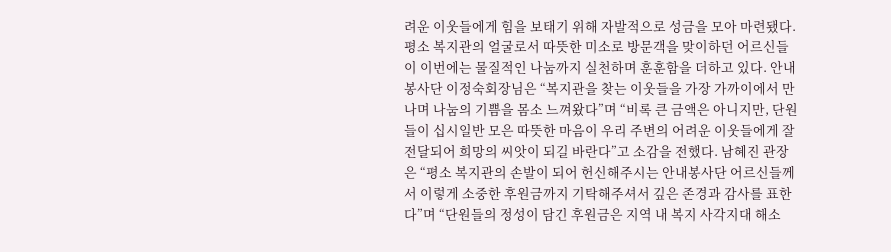려운 이웃들에게 힘을 보태기 위해 자발적으로 성금을 모아 마련됐다. 평소 복지관의 얼굴로서 따뜻한 미소로 방문객을 맞이하던 어르신들이 이번에는 물질적인 나눔까지 실천하며 훈훈함을 더하고 있다. 안내봉사단 이정숙회장님은 “복지관을 찾는 이웃들을 가장 가까이에서 만나며 나눔의 기쁨을 몸소 느껴왔다”며 “비록 큰 금액은 아니지만, 단원들이 십시일반 모은 따뜻한 마음이 우리 주변의 어려운 이웃들에게 잘 전달되어 희망의 씨앗이 되길 바란다”고 소감을 전했다. 남혜진 관장은 “평소 복지관의 손발이 되어 헌신해주시는 안내봉사단 어르신들께서 이렇게 소중한 후원금까지 기탁해주셔서 깊은 존경과 감사를 표한다”며 “단원들의 정성이 담긴 후원금은 지역 내 복지 사각지대 해소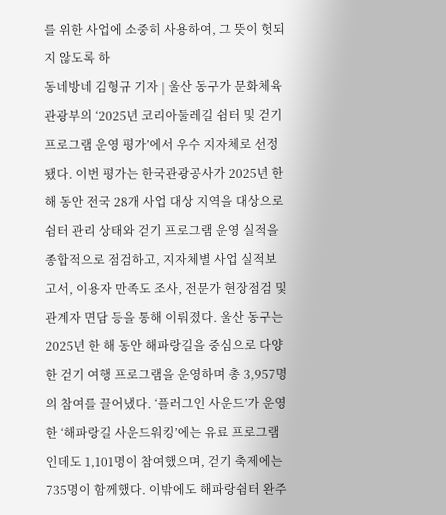를 위한 사업에 소중히 사용하여, 그 뜻이 헛되지 않도록 하
동네방네 김형규 기자 | 울산 동구가 문화체육관광부의 ‘2025년 코리아둘레길 쉼터 및 걷기 프로그램 운영 평가’에서 우수 지자체로 선정됐다. 이번 평가는 한국관광공사가 2025년 한해 동안 전국 28개 사업 대상 지역을 대상으로 쉼터 관리 상태와 걷기 프로그램 운영 실적을 종합적으로 점검하고, 지자체별 사업 실적보고서, 이용자 만족도 조사, 전문가 현장점검 및 관계자 면담 등을 통해 이뤄졌다. 울산 동구는 2025년 한 해 동안 해파랑길을 중심으로 다양한 걷기 여행 프로그램을 운영하며 총 3,957명의 참여를 끌어냈다. ‘플러그인 사운드’가 운영한 ‘해파랑길 사운드워킹’에는 유료 프로그램인데도 1,101명이 참여했으며, 걷기 축제에는 735명이 함께했다. 이밖에도 해파랑쉼터 완주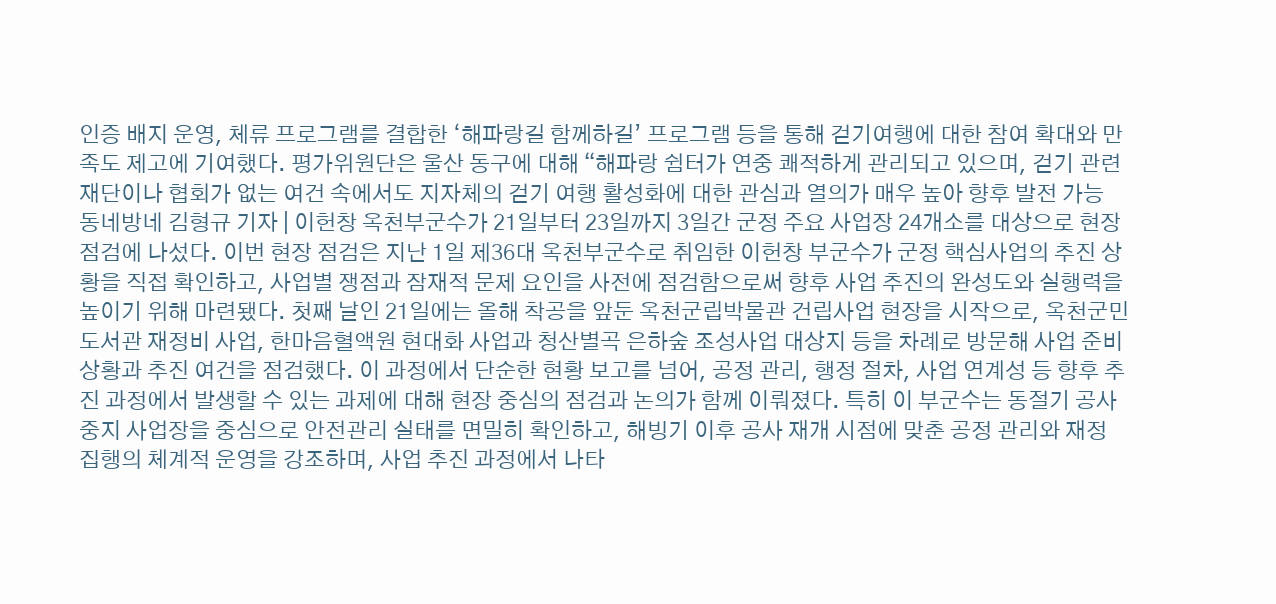인증 배지 운영, 체류 프로그램를 결합한 ‘해파랑길 함께하길’ 프로그램 등을 통해 걷기여행에 대한 참여 확대와 만족도 제고에 기여했다. 평가위원단은 울산 동구에 대해 “해파랑 쉼터가 연중 쾌적하게 관리되고 있으며, 걷기 관련 재단이나 협회가 없는 여건 속에서도 지자체의 걷기 여행 활성화에 대한 관심과 열의가 매우 높아 향후 발전 가능
동네방네 김형규 기자 | 이헌창 옥천부군수가 21일부터 23일까지 3일간 군정 주요 사업장 24개소를 대상으로 현장 점검에 나섰다. 이번 현장 점검은 지난 1일 제36대 옥천부군수로 취임한 이헌창 부군수가 군정 핵심사업의 추진 상황을 직접 확인하고, 사업별 쟁점과 잠재적 문제 요인을 사전에 점검함으로써 향후 사업 추진의 완성도와 실행력을 높이기 위해 마련됐다. 첫째 날인 21일에는 올해 착공을 앞둔 옥천군립박물관 건립사업 현장을 시작으로, 옥천군민도서관 재정비 사업, 한마음혈액원 현대화 사업과 청산별곡 은하숲 조성사업 대상지 등을 차례로 방문해 사업 준비 상황과 추진 여건을 점검했다. 이 과정에서 단순한 현황 보고를 넘어, 공정 관리, 행정 절차, 사업 연계성 등 향후 추진 과정에서 발생할 수 있는 과제에 대해 현장 중심의 점검과 논의가 함께 이뤄졌다. 특히 이 부군수는 동절기 공사 중지 사업장을 중심으로 안전관리 실태를 면밀히 확인하고, 해빙기 이후 공사 재개 시점에 맞춘 공정 관리와 재정 집행의 체계적 운영을 강조하며, 사업 추진 과정에서 나타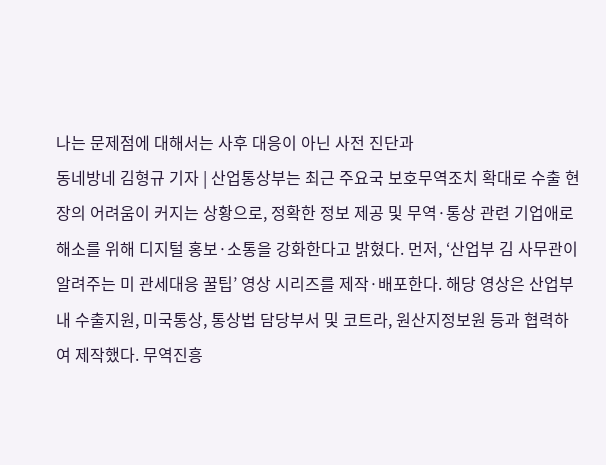나는 문제점에 대해서는 사후 대응이 아닌 사전 진단과
동네방네 김형규 기자 | 산업통상부는 최근 주요국 보호무역조치 확대로 수출 현장의 어려움이 커지는 상황으로, 정확한 정보 제공 및 무역·통상 관련 기업애로 해소를 위해 디지털 홍보·소통을 강화한다고 밝혔다. 먼저, ‘산업부 김 사무관이 알려주는 미 관세대응 꿀팁’ 영상 시리즈를 제작·배포한다. 해당 영상은 산업부 내 수출지원, 미국통상, 통상법 담당부서 및 코트라, 원산지정보원 등과 협력하여 제작했다. 무역진흥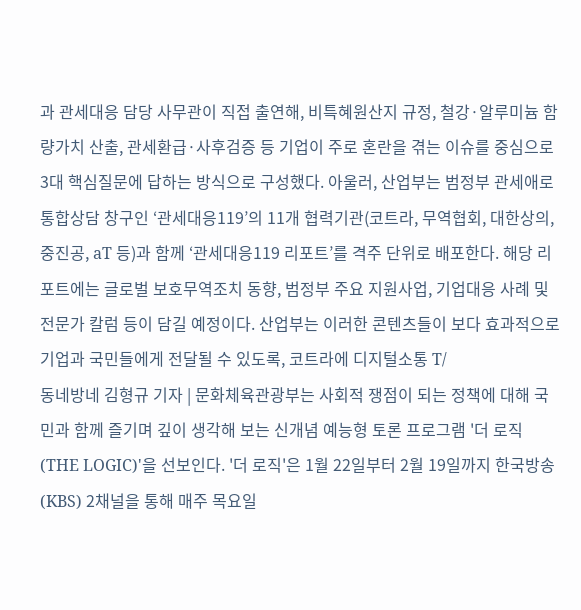과 관세대응 담당 사무관이 직접 출연해, 비특혜원산지 규정, 철강·알루미늄 함량가치 산출, 관세환급·사후검증 등 기업이 주로 혼란을 겪는 이슈를 중심으로 3대 핵심질문에 답하는 방식으로 구성했다. 아울러, 산업부는 범정부 관세애로 통합상담 창구인 ‘관세대응119’의 11개 협력기관(코트라, 무역협회, 대한상의, 중진공, aT 등)과 함께 ‘관세대응119 리포트’를 격주 단위로 배포한다. 해당 리포트에는 글로벌 보호무역조치 동향, 범정부 주요 지원사업, 기업대응 사례 및 전문가 칼럼 등이 담길 예정이다. 산업부는 이러한 콘텐츠들이 보다 효과적으로 기업과 국민들에게 전달될 수 있도록, 코트라에 디지털소통 T/
동네방네 김형규 기자 | 문화체육관광부는 사회적 쟁점이 되는 정책에 대해 국민과 함께 즐기며 깊이 생각해 보는 신개념 예능형 토론 프로그램 '더 로직(THE LOGIC)'을 선보인다. '더 로직'은 1월 22일부터 2월 19일까지 한국방송(KBS) 2채널을 통해 매주 목요일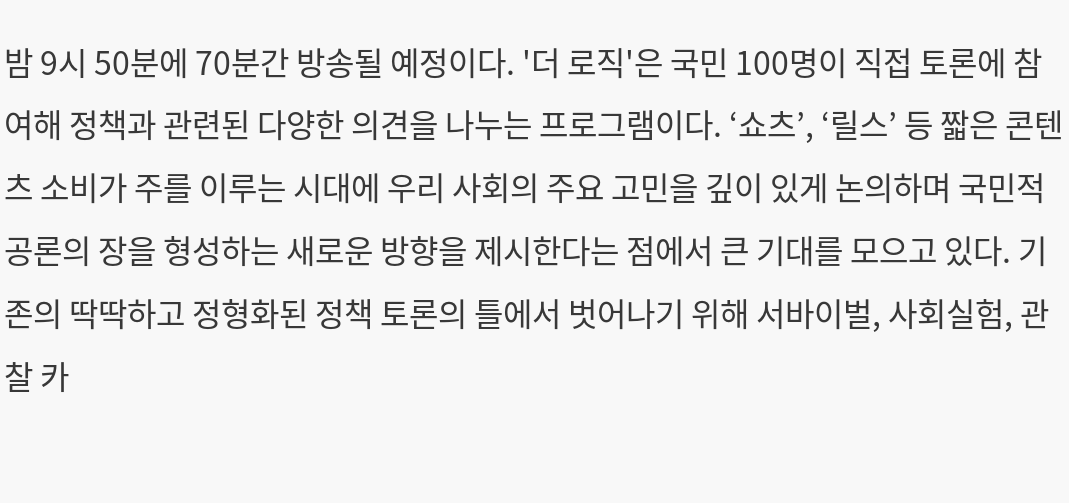밤 9시 50분에 70분간 방송될 예정이다. '더 로직'은 국민 100명이 직접 토론에 참여해 정책과 관련된 다양한 의견을 나누는 프로그램이다. ‘쇼츠’, ‘릴스’ 등 짧은 콘텐츠 소비가 주를 이루는 시대에 우리 사회의 주요 고민을 깊이 있게 논의하며 국민적 공론의 장을 형성하는 새로운 방향을 제시한다는 점에서 큰 기대를 모으고 있다. 기존의 딱딱하고 정형화된 정책 토론의 틀에서 벗어나기 위해 서바이벌, 사회실험, 관찰 카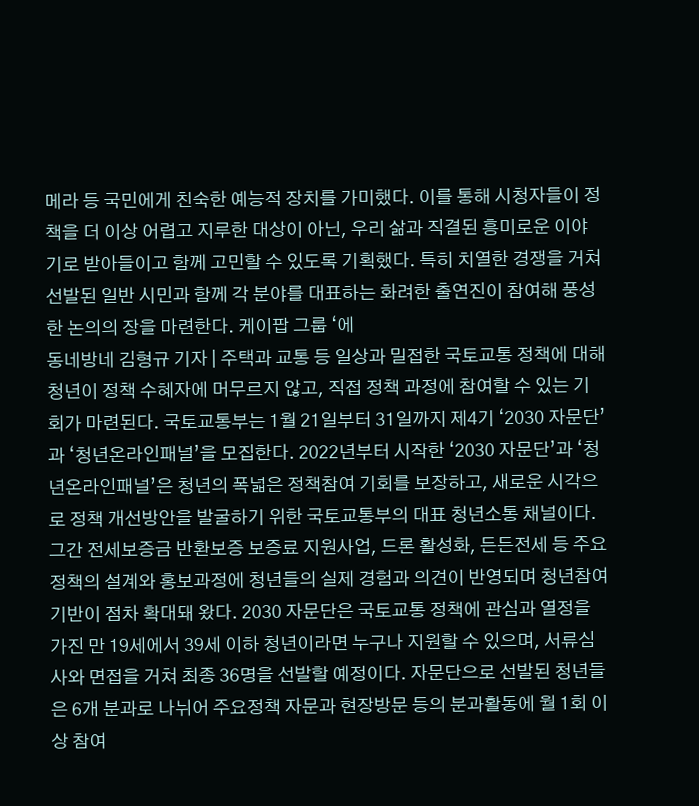메라 등 국민에게 친숙한 예능적 장치를 가미했다. 이를 통해 시청자들이 정책을 더 이상 어렵고 지루한 대상이 아닌, 우리 삶과 직결된 흥미로운 이야기로 받아들이고 함께 고민할 수 있도록 기획했다. 특히 치열한 경쟁을 거쳐 선발된 일반 시민과 함께 각 분야를 대표하는 화려한 출연진이 참여해 풍성한 논의의 장을 마련한다. 케이팝 그룹 ‘에
동네방네 김형규 기자 | 주택과 교통 등 일상과 밀접한 국토교통 정책에 대해 청년이 정책 수혜자에 머무르지 않고, 직접 정책 과정에 참여할 수 있는 기회가 마련된다. 국토교통부는 1월 21일부터 31일까지 제4기 ‘2030 자문단’과 ‘청년온라인패널’을 모집한다. 2022년부터 시작한 ‘2030 자문단’과 ‘청년온라인패널’은 청년의 폭넓은 정책참여 기회를 보장하고, 새로운 시각으로 정책 개선방안을 발굴하기 위한 국토교통부의 대표 청년소통 채널이다. 그간 전세보증금 반환보증 보증료 지원사업, 드론 활성화, 든든전세 등 주요 정책의 설계와 홍보과정에 청년들의 실제 경험과 의견이 반영되며 청년참여 기반이 점차 확대돼 왔다. 2030 자문단은 국토교통 정책에 관심과 열정을 가진 만 19세에서 39세 이하 청년이라면 누구나 지원할 수 있으며, 서류심사와 면접을 거쳐 최종 36명을 선발할 예정이다. 자문단으로 선발된 청년들은 6개 분과로 나뉘어 주요정책 자문과 현장방문 등의 분과활동에 월 1회 이상 참여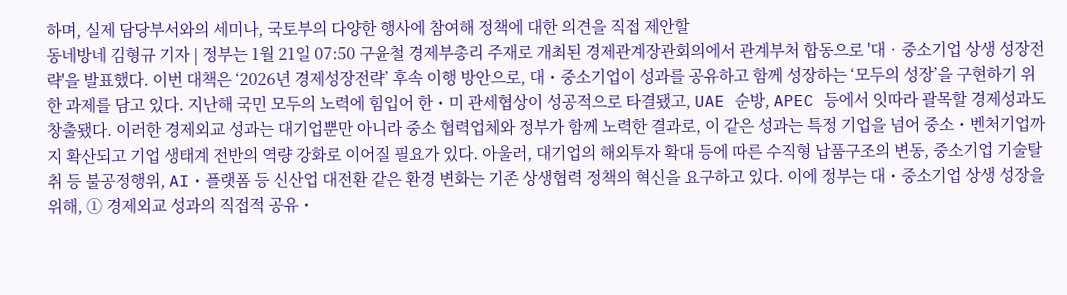하며, 실제 담당부서와의 세미나, 국토부의 다양한 행사에 참여해 정책에 대한 의견을 직접 제안할
동네방네 김형규 기자 | 정부는 1월 21일 07:50 구윤철 경제부총리 주재로 개최된 경제관계장관회의에서 관계부처 합동으로 '대‧중소기업 상생 성장전략'을 발표했다. 이번 대책은 ‘2026년 경제성장전략’ 후속 이행 방안으로, 대・중소기업이 성과를 공유하고 함께 성장하는 ‘모두의 성장’을 구현하기 위한 과제를 담고 있다. 지난해 국민 모두의 노력에 힘입어 한・미 관세협상이 성공적으로 타결됐고, UAE 순방, APEC 등에서 잇따라 괄목할 경제성과도 창출됐다. 이러한 경제외교 성과는 대기업뿐만 아니라 중소 협력업체와 정부가 함께 노력한 결과로, 이 같은 성과는 특정 기업을 넘어 중소・벤처기업까지 확산되고 기업 생태계 전반의 역량 강화로 이어질 필요가 있다. 아울러, 대기업의 해외투자 확대 등에 따른 수직형 납품구조의 변동, 중소기업 기술탈취 등 불공정행위, AI・플랫폼 등 신산업 대전환 같은 환경 변화는 기존 상생협력 정책의 혁신을 요구하고 있다. 이에 정부는 대・중소기업 상생 성장을 위해, ① 경제외교 성과의 직접적 공유・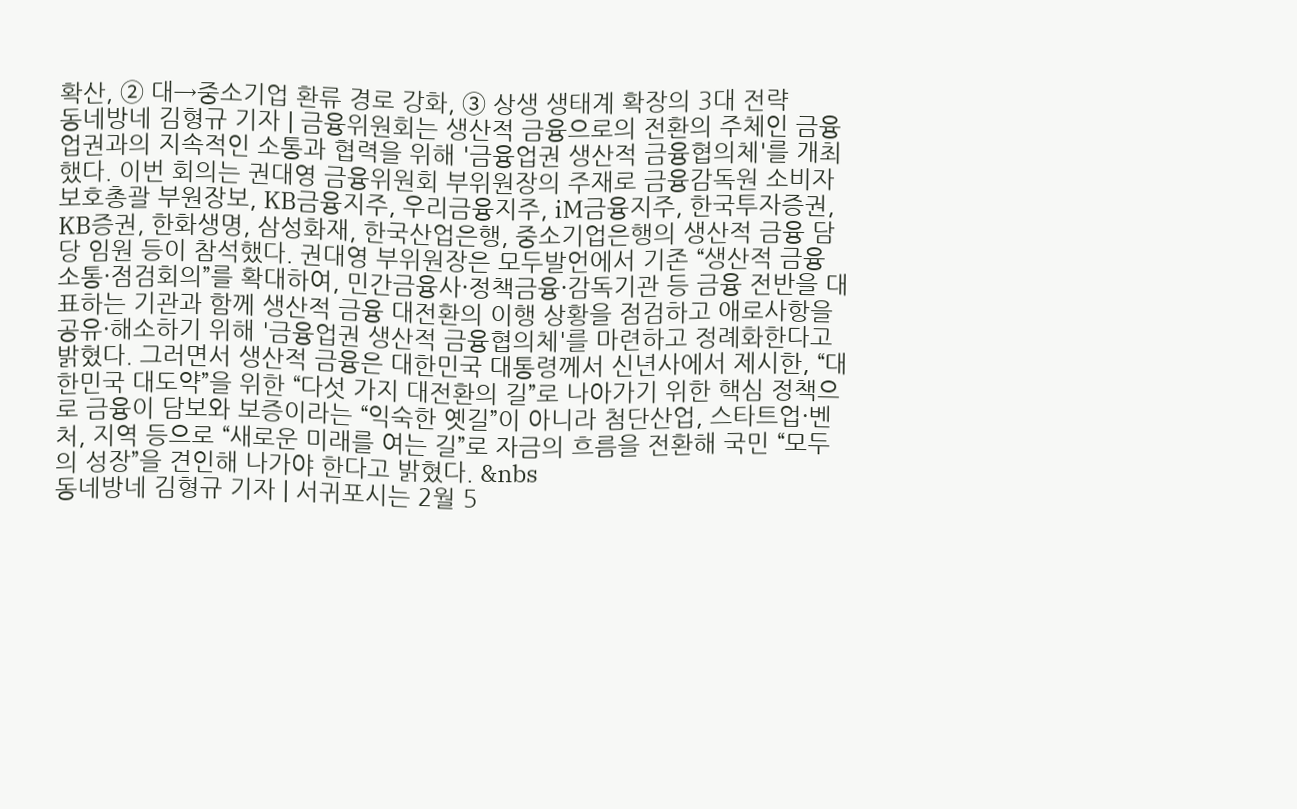확산, ② 대→중소기업 환류 경로 강화, ③ 상생 생태계 확장의 3대 전략
동네방네 김형규 기자 | 금융위원회는 생산적 금융으로의 전환의 주체인 금융업권과의 지속적인 소통과 협력을 위해 '금융업권 생산적 금융협의체'를 개최했다. 이번 회의는 권대영 금융위원회 부위원장의 주재로 금융감독원 소비자보호총괄 부원장보, KB금융지주, 우리금융지주, iM금융지주, 한국투자증권, KB증권, 한화생명, 삼성화재, 한국산업은행, 중소기업은행의 생산적 금융 담당 임원 등이 참석했다. 권대영 부위원장은 모두발언에서 기존 “생산적 금융 소통·점검회의”를 확대하여, 민간금융사·정책금융·감독기관 등 금융 전반을 대표하는 기관과 함께 생산적 금융 대전환의 이행 상황을 점검하고 애로사항을 공유·해소하기 위해 '금융업권 생산적 금융협의체'를 마련하고 정례화한다고 밝혔다. 그러면서 생산적 금융은 대한민국 대통령께서 신년사에서 제시한, “대한민국 대도약”을 위한 “다섯 가지 대전환의 길”로 나아가기 위한 핵심 정책으로 금융이 담보와 보증이라는 “익숙한 옛길”이 아니라 첨단산업, 스타트업·벤처, 지역 등으로 “새로운 미래를 여는 길”로 자금의 흐름을 전환해 국민 “모두의 성장”을 견인해 나가야 한다고 밝혔다. &nbs
동네방네 김형규 기자 | 서귀포시는 2월 5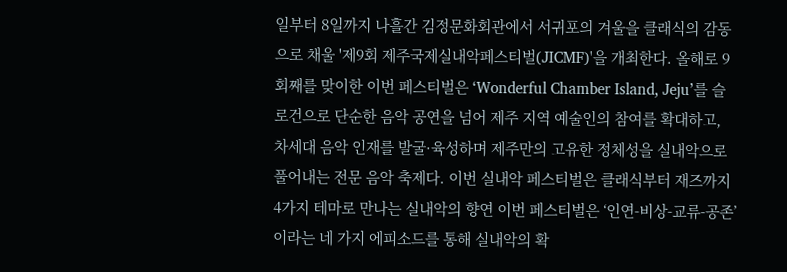일부터 8일까지 나흘간 김정문화회관에서 서귀포의 겨울을 클래식의 감동으로 채울 '제9회 제주국제실내악페스티벌(JICMF)'을 개최한다. 올해로 9회째를 맞이한 이번 페스티벌은 ‘Wonderful Chamber Island, Jeju’를 슬로건으로 단순한 음악 공연을 넘어 제주 지역 예술인의 참여를 확대하고, 차세대 음악 인재를 발굴·육성하며 제주만의 고유한 정체성을 실내악으로 풀어내는 전문 음악 축제다. 이번 실내악 페스티벌은 클래식부터 재즈까지 4가지 테마로 만나는 실내악의 향연 이번 페스티벌은 ‘인연-비상-교류-공존’이라는 네 가지 에피소드를 통해 실내악의 확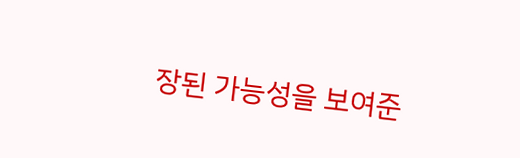장된 가능성을 보여준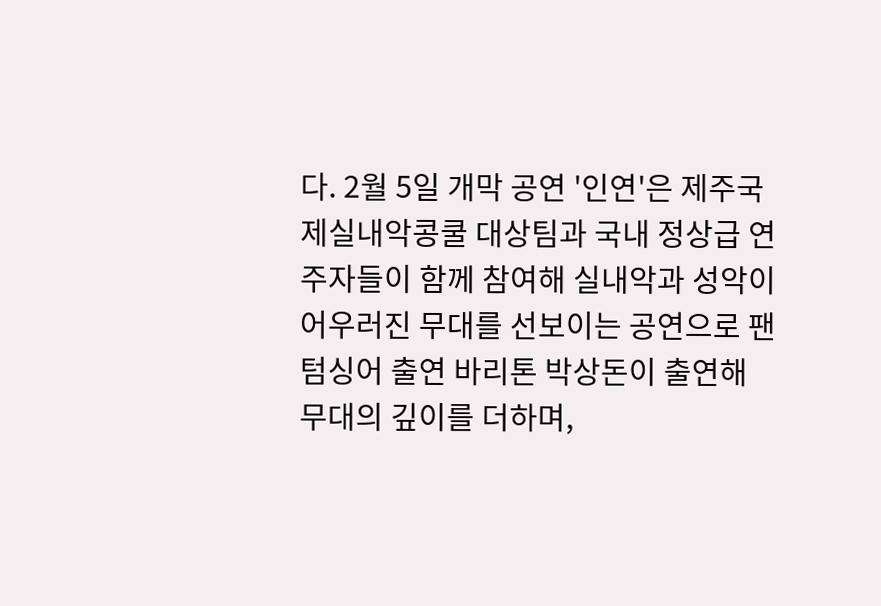다. 2월 5일 개막 공연 '인연'은 제주국제실내악콩쿨 대상팀과 국내 정상급 연주자들이 함께 참여해 실내악과 성악이 어우러진 무대를 선보이는 공연으로 팬텀싱어 출연 바리톤 박상돈이 출연해 무대의 깊이를 더하며,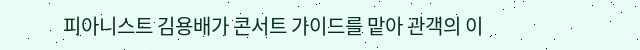피아니스트 김용배가 콘서트 가이드를 맡아 관객의 이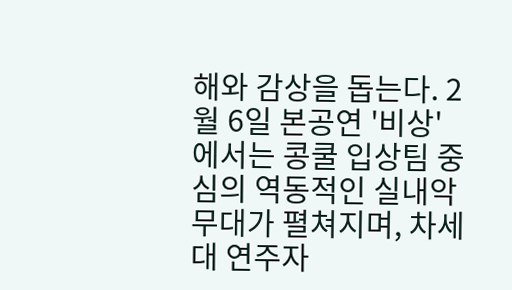해와 감상을 돕는다. 2월 6일 본공연 '비상'에서는 콩쿨 입상팀 중심의 역동적인 실내악 무대가 펼쳐지며, 차세대 연주자